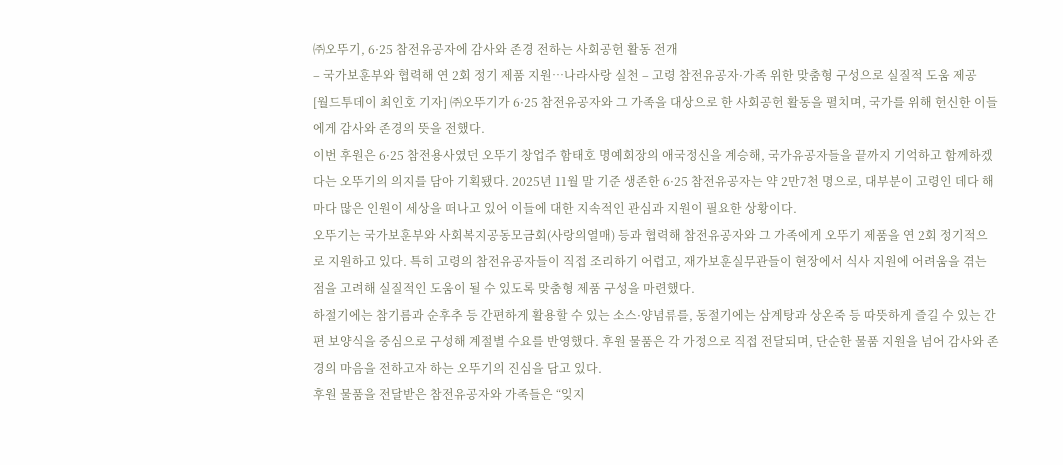㈜오뚜기, 6·25 참전유공자에 감사와 존경 전하는 사회공헌 활동 전개
– 국가보훈부와 협력해 연 2회 정기 제품 지원…나라사랑 실천 – 고령 참전유공자·가족 위한 맞춤형 구성으로 실질적 도움 제공
[월드투데이 최인호 기자] ㈜오뚜기가 6·25 참전유공자와 그 가족을 대상으로 한 사회공헌 활동을 펼치며, 국가를 위해 헌신한 이들에게 감사와 존경의 뜻을 전했다.
이번 후원은 6·25 참전용사였던 오뚜기 창업주 함태호 명예회장의 애국정신을 계승해, 국가유공자들을 끝까지 기억하고 함께하겠다는 오뚜기의 의지를 담아 기획됐다. 2025년 11월 말 기준 생존한 6·25 참전유공자는 약 2만7천 명으로, 대부분이 고령인 데다 해마다 많은 인원이 세상을 떠나고 있어 이들에 대한 지속적인 관심과 지원이 필요한 상황이다.
오뚜기는 국가보훈부와 사회복지공동모금회(사랑의열매) 등과 협력해 참전유공자와 그 가족에게 오뚜기 제품을 연 2회 정기적으로 지원하고 있다. 특히 고령의 참전유공자들이 직접 조리하기 어렵고, 재가보훈실무관들이 현장에서 식사 지원에 어려움을 겪는 점을 고려해 실질적인 도움이 될 수 있도록 맞춤형 제품 구성을 마련했다.
하절기에는 참기름과 순후추 등 간편하게 활용할 수 있는 소스·양념류를, 동절기에는 삼계탕과 상온죽 등 따뜻하게 즐길 수 있는 간편 보양식을 중심으로 구성해 계절별 수요를 반영했다. 후원 물품은 각 가정으로 직접 전달되며, 단순한 물품 지원을 넘어 감사와 존경의 마음을 전하고자 하는 오뚜기의 진심을 담고 있다.
후원 물품을 전달받은 참전유공자와 가족들은 “잊지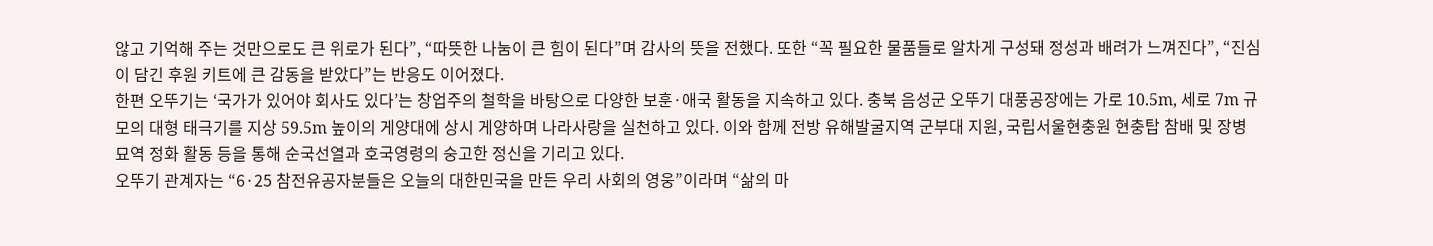않고 기억해 주는 것만으로도 큰 위로가 된다”, “따뜻한 나눔이 큰 힘이 된다”며 감사의 뜻을 전했다. 또한 “꼭 필요한 물품들로 알차게 구성돼 정성과 배려가 느껴진다”, “진심이 담긴 후원 키트에 큰 감동을 받았다”는 반응도 이어졌다.
한편 오뚜기는 ‘국가가 있어야 회사도 있다’는 창업주의 철학을 바탕으로 다양한 보훈·애국 활동을 지속하고 있다. 충북 음성군 오뚜기 대풍공장에는 가로 10.5m, 세로 7m 규모의 대형 태극기를 지상 59.5m 높이의 게양대에 상시 게양하며 나라사랑을 실천하고 있다. 이와 함께 전방 유해발굴지역 군부대 지원, 국립서울현충원 현충탑 참배 및 장병 묘역 정화 활동 등을 통해 순국선열과 호국영령의 숭고한 정신을 기리고 있다.
오뚜기 관계자는 “6·25 참전유공자분들은 오늘의 대한민국을 만든 우리 사회의 영웅”이라며 “삶의 마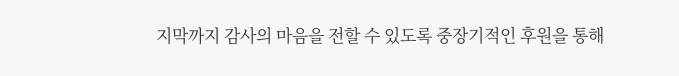지막까지 감사의 마음을 전할 수 있도록 중장기적인 후원을 통해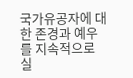국가유공자에 대한 존경과 예우를 지속적으로 실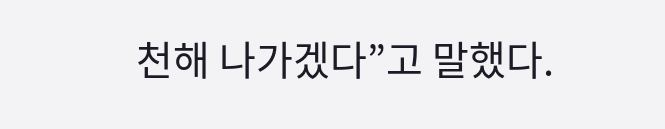천해 나가겠다”고 말했다.